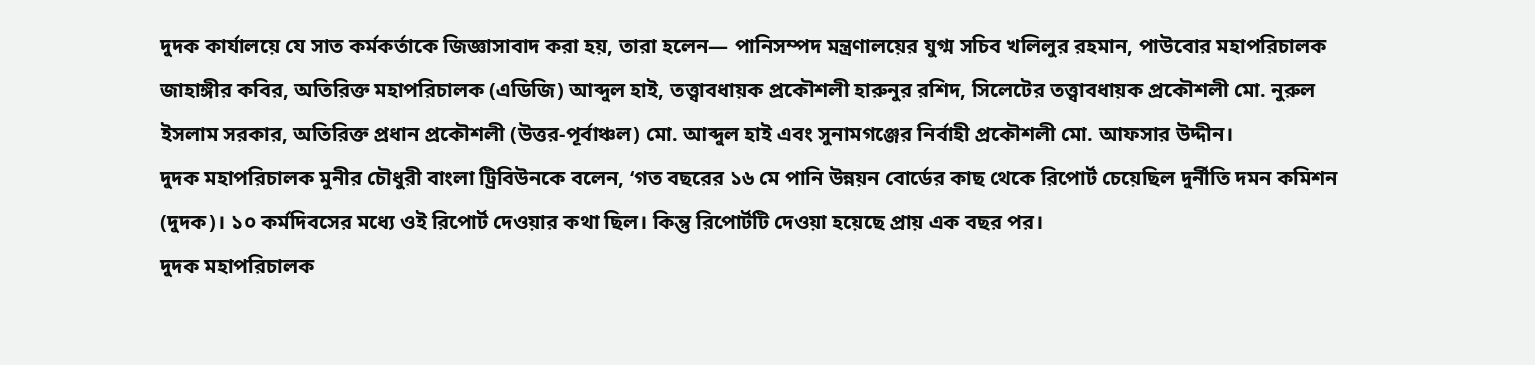দুদক কার্যালয়ে যে সাত কর্মকর্তাকে জিজ্ঞাসাবাদ করা হয়, তারা হলেন— পানিসম্পদ মন্ত্রণালয়ের যুগ্ম সচিব খলিলুর রহমান, পাউবোর মহাপরিচালক জাহাঙ্গীর কবির, অতিরিক্ত মহাপরিচালক (এডিজি) আব্দুল হাই, তত্ত্বাবধায়ক প্রকৌশলী হারুনুর রশিদ, সিলেটের তত্ত্বাবধায়ক প্রকৌশলী মো. নুরুল ইসলাম সরকার, অতিরিক্ত প্রধান প্রকৌশলী (উত্তর-পূর্বাঞ্চল) মো. আব্দুল হাই এবং সুনামগঞ্জের নির্বাহী প্রকৌশলী মো. আফসার উদ্দীন।
দুদক মহাপরিচালক মুনীর চৌধুরী বাংলা ট্রিবিউনকে বলেন, ‘গত বছরের ১৬ মে পানি উন্নয়ন বোর্ডের কাছ থেকে রিপোর্ট চেয়েছিল দুর্নীতি দমন কমিশন (দুদক)। ১০ কর্মদিবসের মধ্যে ওই রিপোর্ট দেওয়ার কথা ছিল। কিন্তু রিপোর্টটি দেওয়া হয়েছে প্রায় এক বছর পর।
দুদক মহাপরিচালক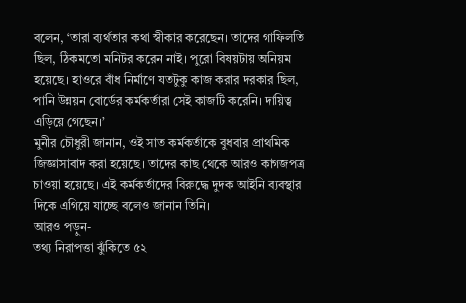বলেন, ‘তারা ব্যর্থতার কথা স্বীকার করেছেন। তাদের গাফিলতি ছিল, ঠিকমতো মনিটর করেন নাই। পুরো বিষয়টায় অনিয়ম হয়েছে। হাওরে বাঁধ নির্মাণে যতটুকু কাজ করার দরকার ছিল, পানি উন্নয়ন বোর্ডের কর্মকর্তারা সেই কাজটি করেনি। দায়িত্ব এড়িয়ে গেছেন।’
মুনীর চৌধুরী জানান, ওই সাত কর্মকর্তাকে বুধবার প্রাথমিক জিজ্ঞাসাবাদ করা হয়েছে। তাদের কাছ থেকে আরও কাগজপত্র চাওয়া হয়েছে। এই কর্মকর্তাদের বিরুদ্ধে দুদক আইনি ব্যবস্থার দিকে এগিয়ে যাচ্ছে বলেও জানান তিনি।
আরও পড়ুন-
তথ্য নিরাপত্তা ঝুঁকিতে ৫২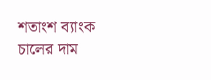শতাংশ ব্যাংক
চালের দাম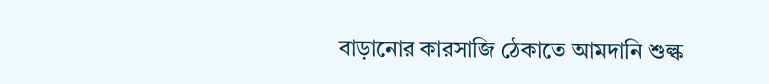বাড়ানোর কারসাজি ঠেকাতে আমদানি শুল্ক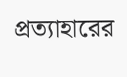প্রত্যাহারের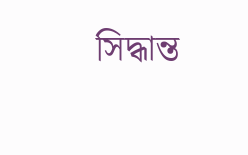সিদ্ধান্ত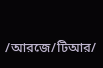/আরজে/টিআর/